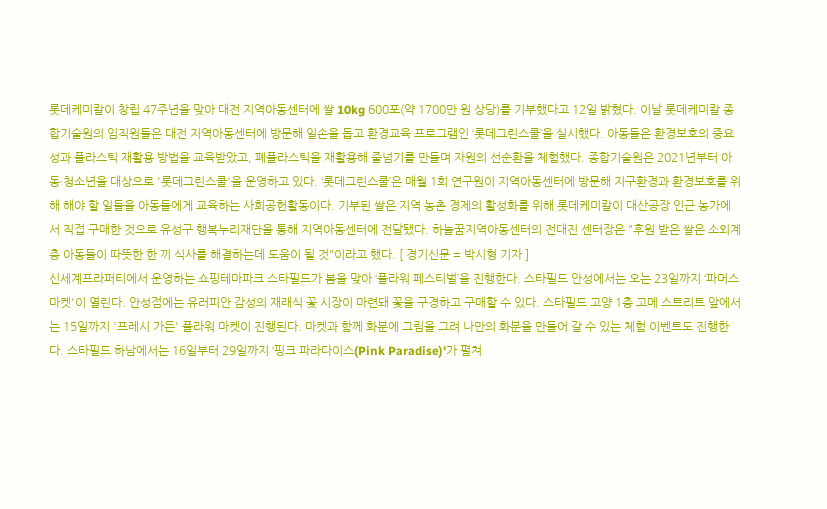롯데케미칼이 창립 47주년을 맞아 대전 지역아동센터에 쌀 10kg 600포(약 1700만 원 상당)를 기부했다고 12일 밝혔다. 이날 롯데케미칼 종합기술원의 임직원들은 대전 지역아동센터에 방문해 일손을 돕고 환경교육 프로그램인 ‘롯데그린스쿨’을 실시했다. 아동들은 환경보호의 중요성과 플라스틱 재활용 방법을 교육받았고, 폐플라스틱을 재활용해 줄넘기를 만들며 자원의 선순환을 체험했다. 종합기술원은 2021년부터 아동·청소년을 대상으로 '롯데그린스쿨'을 운영하고 있다. ‘롯데그린스쿨’은 매월 1회 연구원이 지역아동센터에 방문해 지구환경과 환경보호를 위해 해야 할 일들을 아동들에게 교육하는 사회공헌활동이다. 기부된 쌀은 지역 농촌 경제의 활성화를 위해 롯데케미칼이 대산공장 인근 농가에서 직접 구매한 것으로 유성구 행복누리재단을 통해 지역아동센터에 전달됐다. 하늘꿈지역아동센터의 전대진 센터장은 "후원 받은 쌀은 소외계층 아동들이 따뜻한 한 끼 식사를 해결하는데 도움이 될 것"이라고 했다. [ 경기신문 = 박시형 기자 ]
신세계프라퍼티에서 운영하는 쇼핑테마파크 스타필드가 봄을 맞아 ‘플라워 페스티벌’을 진행한다. 스타필드 안성에서는 오는 23일까지 ‘파머스 마켓'이 열린다. 안성점에는 유러피안 감성의 재래식 꽃 시장이 마련돼 꽃을 구경하고 구매할 수 있다. 스타필드 고양 1층 고메 스트리트 앞에서는 15일까지 '프레시 가든' 플라워 마켓이 진행된다. 마켓과 함께 화분에 그림을 그려 나만의 화분을 만들어 갈 수 있는 체험 이벤트도 진행한다. 스타필드 하남에서는 16일부터 29일까지 ‘핑크 파라다이스(Pink Paradise)'가 펼쳐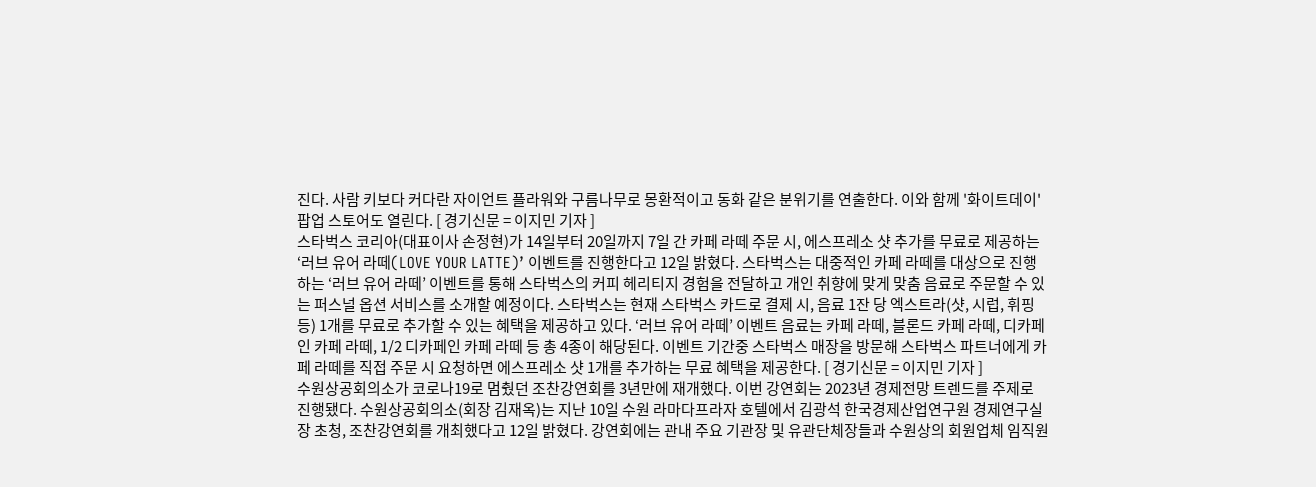진다. 사람 키보다 커다란 자이언트 플라워와 구름나무로 몽환적이고 동화 같은 분위기를 연출한다. 이와 함께 '화이트데이' 팝업 스토어도 열린다. [ 경기신문 = 이지민 기자 ]
스타벅스 코리아(대표이사 손정현)가 14일부터 20일까지 7일 간 카페 라떼 주문 시, 에스프레소 샷 추가를 무료로 제공하는 ‘러브 유어 라떼(LOVE YOUR LATTE)’ 이벤트를 진행한다고 12일 밝혔다. 스타벅스는 대중적인 카페 라떼를 대상으로 진행하는 ‘러브 유어 라떼’ 이벤트를 통해 스타벅스의 커피 헤리티지 경험을 전달하고 개인 취향에 맞게 맞춤 음료로 주문할 수 있는 퍼스널 옵션 서비스를 소개할 예정이다. 스타벅스는 현재 스타벅스 카드로 결제 시, 음료 1잔 당 엑스트라(샷, 시럽, 휘핑 등) 1개를 무료로 추가할 수 있는 혜택을 제공하고 있다. ‘러브 유어 라떼’ 이벤트 음료는 카페 라떼, 블론드 카페 라떼, 디카페인 카페 라떼, 1/2 디카페인 카페 라떼 등 총 4종이 해당된다. 이벤트 기간중 스타벅스 매장을 방문해 스타벅스 파트너에게 카페 라떼를 직접 주문 시 요청하면 에스프레소 샷 1개를 추가하는 무료 혜택을 제공한다. [ 경기신문 = 이지민 기자 ]
수원상공회의소가 코로나19로 멈췄던 조찬강연회를 3년만에 재개했다. 이번 강연회는 2023년 경제전망 트렌드를 주제로 진행됐다. 수원상공회의소(회장 김재옥)는 지난 10일 수원 라마다프라자 호텔에서 김광석 한국경제산업연구원 경제연구실장 초청, 조찬강연회를 개최했다고 12일 밝혔다. 강연회에는 관내 주요 기관장 및 유관단체장들과 수원상의 회원업체 임직원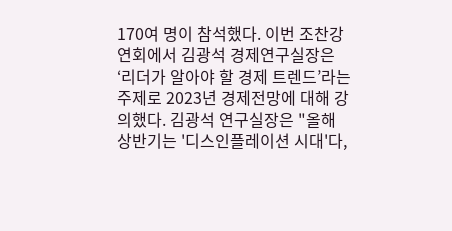170여 명이 참석했다. 이번 조찬강연회에서 김광석 경제연구실장은 ‘리더가 알아야 할 경제 트렌드’라는 주제로 2023년 경제전망에 대해 강의했다. 김광석 연구실장은 "올해 상반기는 '디스인플레이션 시대'다,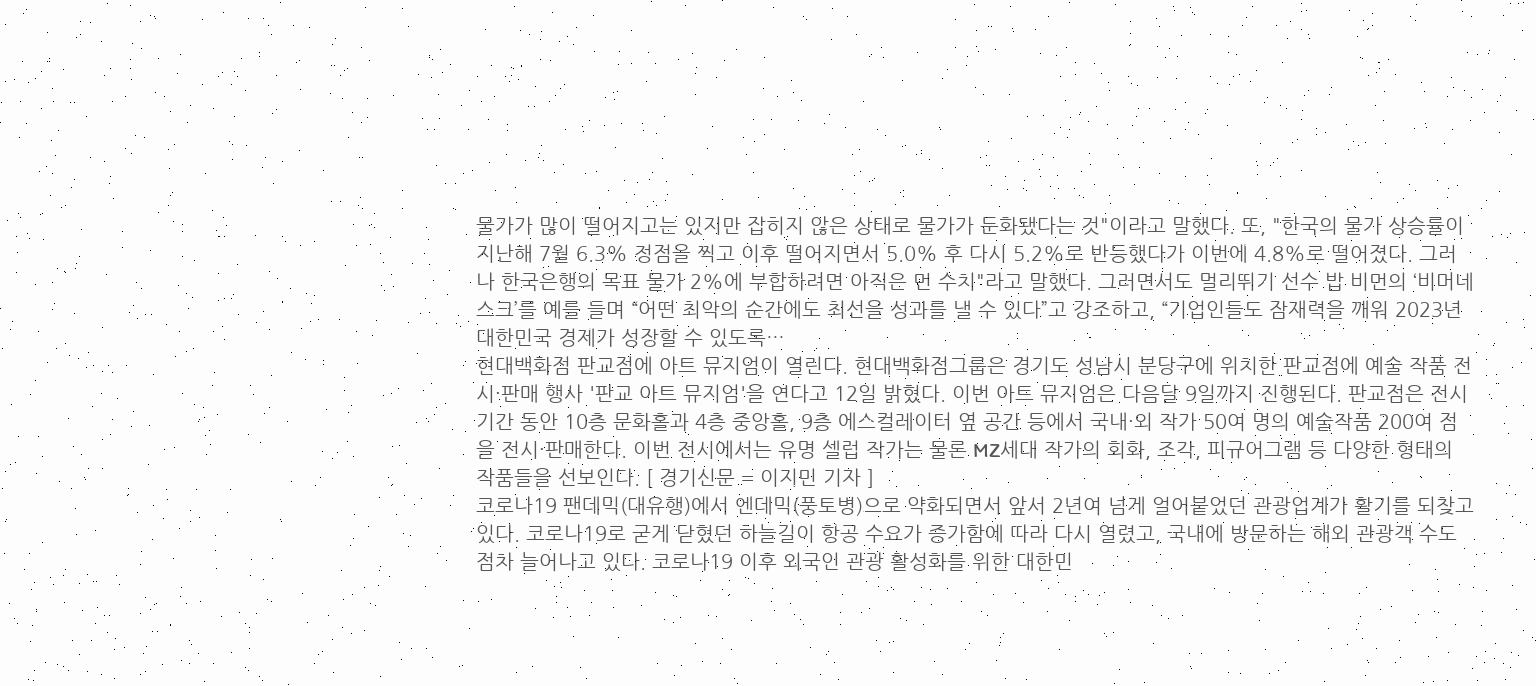물가가 많이 떨어지고는 있지만 잡히지 않은 상태로 물가가 둔화됐다는 것"이라고 말했다. 또, "한국의 물가 상승률이 지난해 7월 6.3% 정점을 찍고 이후 떨어지면서 5.0% 후 다시 5.2%로 반등했다가 이번에 4.8%로 떨어졌다. 그러나 한국은행의 목표 물가 2%에 부합하려면 아직은 먼 수치"라고 말했다. 그러면서도 멀리뛰기 선수 밥 비먼의 ‘비머네스크’를 예를 들며 “어떤 최악의 순간에도 최선을 성과를 낼 수 있다”고 강조하고, “기업인들도 잠재력을 깨워 2023년 대한민국 경제가 성장할 수 있도록…
현대백화점 판교점에 아트 뮤지엄이 열린다. 현대백화점그룹은 경기도 성남시 분당구에 위치한 판교점에 예술 작품 전시·판매 행사 '판교 아트 뮤지엄'을 연다고 12일 밝혔다. 이번 아트 뮤지엄은 다음달 9일까지 진행된다. 판교점은 전시 기간 동안 10층 문화홀과 4층 중앙홀, 9층 에스컬레이터 옆 공간 등에서 국내·외 작가 50여 명의 예술작품 200여 점을 전시·판매한다. 이번 전시에서는 유명 셀럽 작가는 물론 MZ세대 작가의 회화, 조각, 피규어그램 등 다양한 형태의 작품들을 선보인다. [ 경기신문 = 이지민 기자 ]
코로나19 팬데믹(대유행)에서 엔데믹(풍토병)으로 약화되면서 앞서 2년여 넘게 얼어붙었던 관광업계가 활기를 되찾고 있다. 코로나19로 굳게 닫혔던 하늘길이 항공 수요가 증가함에 따라 다시 열렸고, 국내에 방문하는 해외 관광객 수도 점차 늘어나고 있다. 코로나19 이후 외국인 관광 활성화를 위한 대한민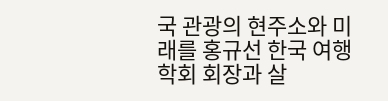국 관광의 현주소와 미래를 홍규선 한국 여행학회 회장과 살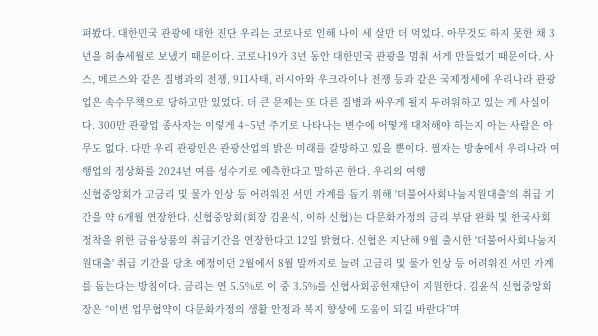펴봤다. 대한민국 관광에 대한 진단 우리는 코로나로 인해 나이 세 살만 더 먹었다. 아무것도 하지 못한 채 3년을 허송세월로 보냈기 때문이다. 코로나19가 3년 동안 대한민국 관광을 멈춰 서게 만들었기 때문이다. 사스, 메르스와 같은 질병과의 전쟁, 911사태, 러시아와 우크라이나 전쟁 등과 같은 국제정세에 우리나라 관광업은 속수무책으로 당하고만 있었다. 더 큰 문제는 또 다른 질병과 싸우게 될지 두려워하고 있는 게 사실이다. 300만 관광업 종사자는 이렇게 4~5년 주기로 나타나는 변수에 어떻게 대처해야 하는지 아는 사람은 아무도 없다. 다만 우리 관광인은 관광산업의 밝은 미래를 갈망하고 있을 뿐이다. 필자는 방송에서 우리나라 여행업의 정상화를 2024년 여름 성수기로 예측한다고 말하곤 한다. 우리의 여행
신협중앙회가 고금리 및 물가 인상 등 어려워진 서민 가계를 돕기 위해 '더불어사회나눔지원대출'의 취급 기간을 약 6개월 연장한다. 신협중앙회(회장 김윤식, 이하 신협)는 다문화가정의 금리 부담 완화 및 한국사회 정착을 위한 금융상품의 취급기간을 연장한다고 12일 밝혔다. 신협은 지난해 9월 출시한 '더불어사회나눔지원대출' 취급 기간을 당초 예정이던 2월에서 8월 말까지로 늘려 고금리 및 물가 인상 등 어려워진 서민 가계를 돕는다는 방침이다. 금리는 연 5.5%로 이 중 3.5%를 신협사회공헌재단이 지원한다. 김윤식 신협중앙회장은 “이번 업무협약이 다문화가정의 생활 안정과 복지 향상에 도움이 되길 바란다”며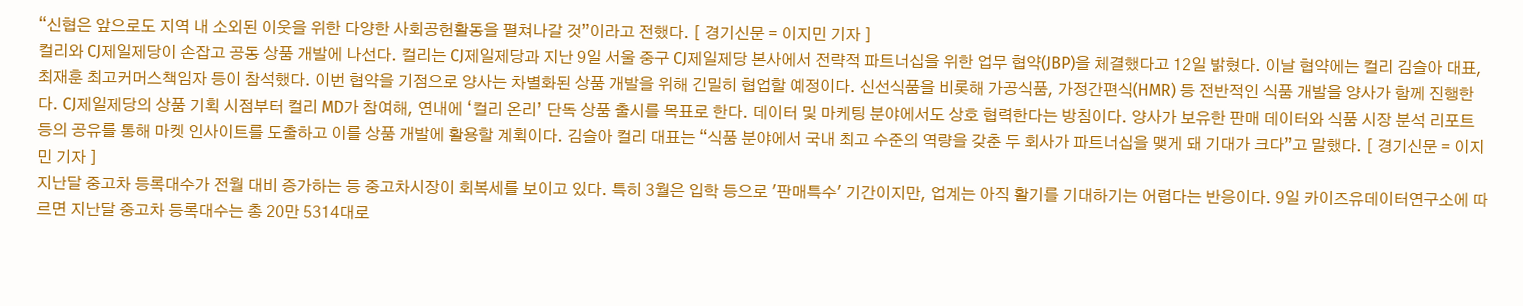“신협은 앞으로도 지역 내 소외된 이웃을 위한 다양한 사회공헌활동을 펼쳐나갈 것”이라고 전했다. [ 경기신문 = 이지민 기자 ]
컬리와 CJ제일제당이 손잡고 공동 상품 개발에 나선다. 컬리는 CJ제일제당과 지난 9일 서울 중구 CJ제일제당 본사에서 전략적 파트너십을 위한 업무 협약(JBP)을 체결했다고 12일 밝혔다. 이날 협약에는 컬리 김슬아 대표, 최재훈 최고커머스책임자 등이 참석했다. 이번 협약을 기점으로 양사는 차별화된 상품 개발을 위해 긴밀히 협업할 예정이다. 신선식품을 비롯해 가공식품, 가정간편식(HMR) 등 전반적인 식품 개발을 양사가 함께 진행한다. CJ제일제당의 상품 기획 시점부터 컬리 MD가 참여해, 연내에 ‘컬리 온리’ 단독 상품 출시를 목표로 한다. 데이터 및 마케팅 분야에서도 상호 협력한다는 방침이다. 양사가 보유한 판매 데이터와 식품 시장 분석 리포트 등의 공유를 통해 마켓 인사이트를 도출하고 이를 상품 개발에 활용할 계획이다. 김슬아 컬리 대표는 “식품 분야에서 국내 최고 수준의 역량을 갖춘 두 회사가 파트너십을 맺게 돼 기대가 크다”고 말했다. [ 경기신문 = 이지민 기자 ]
지난달 중고차 등록대수가 전월 대비 증가하는 등 중고차시장이 회복세를 보이고 있다. 특히 3월은 입학 등으로 '판매특수' 기간이지만, 업계는 아직 활기를 기대하기는 어렵다는 반응이다. 9일 카이즈유데이터연구소에 따르면 지난달 중고차 등록대수는 총 20만 5314대로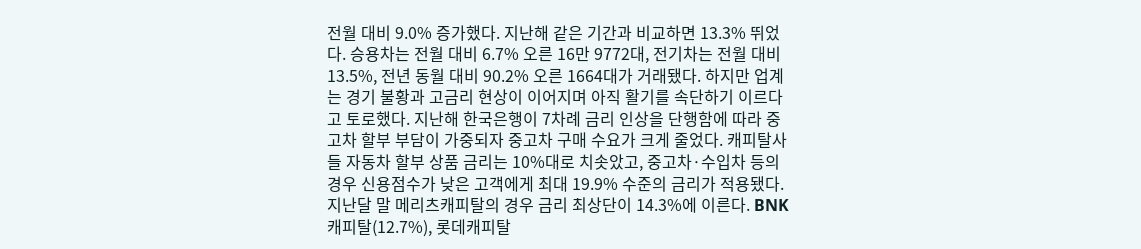전월 대비 9.0% 증가했다. 지난해 같은 기간과 비교하면 13.3% 뛰었다. 승용차는 전월 대비 6.7% 오른 16만 9772대, 전기차는 전월 대비 13.5%, 전년 동월 대비 90.2% 오른 1664대가 거래됐다. 하지만 업계는 경기 불황과 고금리 현상이 이어지며 아직 활기를 속단하기 이르다고 토로했다. 지난해 한국은행이 7차례 금리 인상을 단행함에 따라 중고차 할부 부담이 가중되자 중고차 구매 수요가 크게 줄었다. 캐피탈사들 자동차 할부 상품 금리는 10%대로 치솟았고, 중고차·수입차 등의 경우 신용점수가 낮은 고객에게 최대 19.9% 수준의 금리가 적용됐다. 지난달 말 메리츠캐피탈의 경우 금리 최상단이 14.3%에 이른다. BNK캐피탈(12.7%), 롯데캐피탈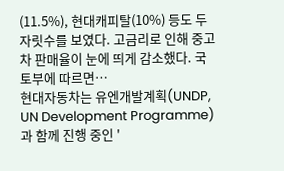(11.5%), 현대캐피탈(10%) 등도 두 자릿수를 보였다. 고금리로 인해 중고차 판매율이 눈에 띄게 감소했다. 국토부에 따르면…
현대자동차는 유엔개발계획(UNDP, UN Development Programme)과 함께 진행 중인 '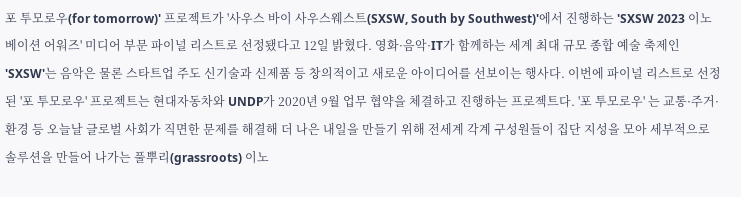포 투모로우(for tomorrow)' 프로젝트가 '사우스 바이 사우스웨스트(SXSW, South by Southwest)'에서 진행하는 'SXSW 2023 이노베이션 어워즈' 미디어 부문 파이널 리스트로 선정됐다고 12일 밝혔다. 영화·음악·IT가 함께하는 세계 최대 규모 종합 예술 축제인 'SXSW'는 음악은 물론 스타트업 주도 신기술과 신제품 등 창의적이고 새로운 아이디어를 선보이는 행사다. 이번에 파이널 리스트로 선정된 '포 투모로우' 프로젝트는 현대자동차와 UNDP가 2020년 9월 업무 협약을 체결하고 진행하는 프로젝트다. '포 투모로우' 는 교통·주거·환경 등 오늘날 글로벌 사회가 직면한 문제를 해결해 더 나은 내일을 만들기 위해 전세계 각계 구성원들이 집단 지성을 모아 세부적으로 솔루션을 만들어 나가는 풀뿌리(grassroots) 이노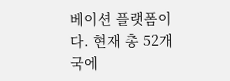베이션 플랫폼이다. 현재 총 52개국에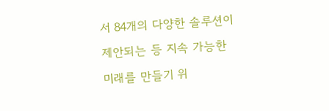서 84개의 다양한 솔루션이 제안되는 등 지속 가능한 미래를 만들기 위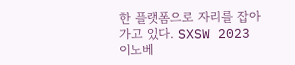한 플랫폼으로 자리를 잡아가고 있다. SXSW 2023 이노베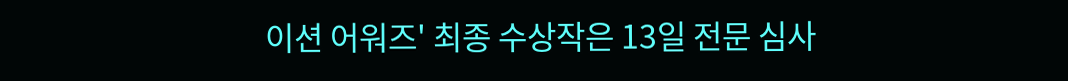이션 어워즈' 최종 수상작은 13일 전문 심사